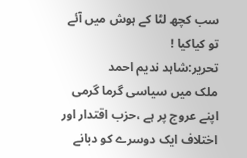سب کچھ لٹا کے ہوش میں آئے تو کیاکیا !
تحریر:شاہد ندیم احمد
ملک میں سیاسی گرما گرمی اپنے عروج پر ہے ،حزب اقتدار اور اختلاف ایک دوسرے کو دبانے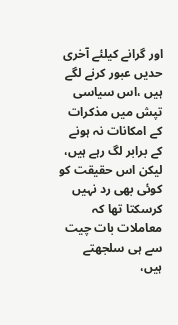اور گرانے کیلئے آخری حدیں عبور کرنے لگے ہیں ،اس سیاسی تپش میں مذکرات کے امکانات نہ ہونے کے برابر لگ رہے ہیں، لیکن اس حقیقت کو کوئی بھی رد نہیں کرسکتا تھا کہ معاملات بات چیت سے ہی سلجھتے ہیں،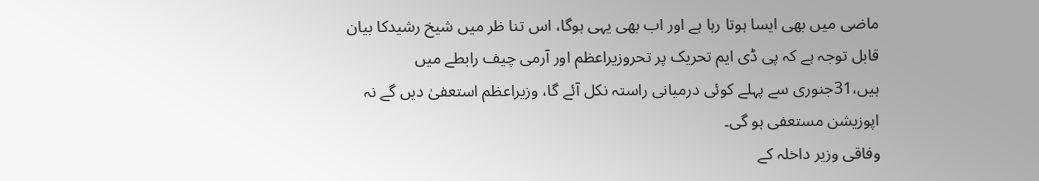ماضی میں بھی ایسا ہوتا رہا ہے اور اب بھی یہی ہوگا، اس تنا ظر میں شیخ رشیدکا بیان قابل توجہ ہے کہ پی ڈی ایم تحریک پر تحروزیراعظم اور آرمی چیف رابطے میں ہیں،31جنوری سے پہلے کوئی درمیانی راستہ نکل آئے گا، وزیراعظم استعفیٰ دیں گے نہ اپوزیشن مستعفی ہو گی۔
وفاقی وزیر داخلہ کے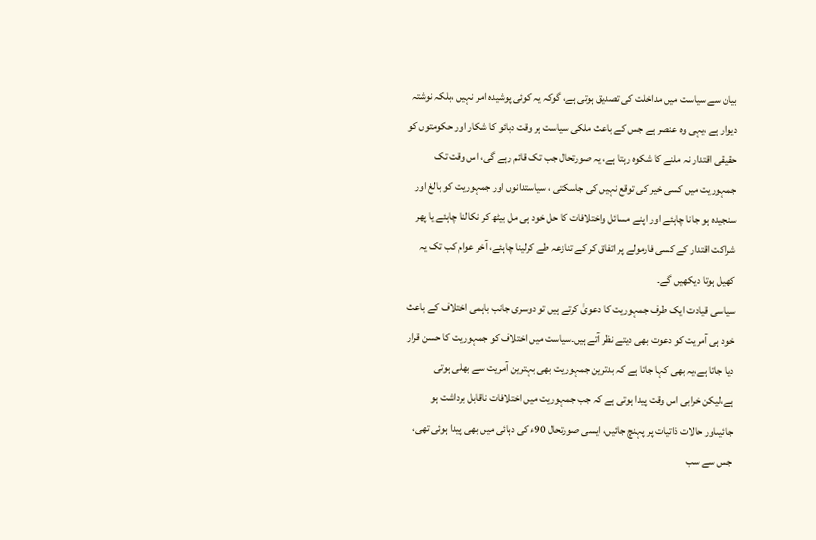بیان سے سیاست میں مداخلت کی تصدیق ہوتی ہے، گوکہ یہ کوئی پوشیدہ امر نہیں ،بلکہ نوشتہ دیوار ہے ،یہی وہ عنصر ہے جس کے باعث ملکی سیاست ہر وقت دبائو کا شکار اور حکومتوں کو حقیقی اقتدار نہ ملنے کا شکوہ رہتا ہے، یہ صورتحال جب تک قائم رہے گی، اس وقت تک جمہوریت میں کسی خیر کی توقع نہیں کی جاسکتی ، سیاستدانوں اور جمہوریت کو بالغ اور سنجیدہ ہو جانا چاہئے اور اپنے مسائل واختلافات کا حل خود ہی مل بیٹھ کر نکالنا چاہئے یا پھر شراکت اقتدار کے کسی فارمولے پر اتفاق کر کے تنازعہ طے کرلینا چاہئے، آخر عوام کب تک یہ کھیل ہوتا دیکھیں گے۔
سیاسی قیادت ایک طرف جمہوریت کا دعویٰ کرتے ہیں تو دوسری جانب باہمی اختلاف کے باعث خود ہی آمریت کو دعوت بھی دیتے نظر آتے ہیں۔سیاست میں اختلاف کو جمہوریت کا حسن قرار دیا جاتا ہے،یہ بھی کہا جاتا ہے کہ بدترین جمہوریت بھی بہترین آمریت سے بھلی ہوتی ہے،لیکن خرابی اس وقت پیدا ہوتی ہے کہ جب جمہوریت میں اختلافات ناقابل برداشت ہو جائیںاور حالات ذاتیات پر پہنچ جائیں، ایسی صورتحال 90ء کی دہائی میں بھی پیدا ہوئی تھی، جس سے سب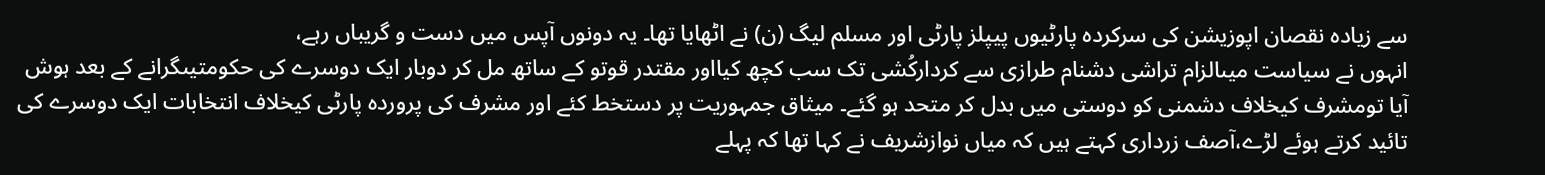سے زیادہ نقصان اپوزیشن کی سرکردہ پارٹیوں پیپلز پارٹی اور مسلم لیگ (ن) نے اٹھایا تھا۔ یہ دونوں آپس میں دست و گریباں رہے،
انہوں نے سیاست میںالزام تراشی دشنام طرازی سے کردارکُشی تک سب کچھ کیااور مقتدر قوتو کے ساتھ مل کر دوبار ایک دوسرے کی حکومتیںگرانے کے بعد ہوش آیا تومشرف کیخلاف دشمنی کو دوستی میں بدل کر متحد ہو گئے۔ میثاق جمہوریت پر دستخط کئے اور مشرف کی پروردہ پارٹی کیخلاف انتخابات ایک دوسرے کی تائید کرتے ہوئے لڑے،آصف زرداری کہتے ہیں کہ میاں نوازشریف نے کہا تھا کہ پہلے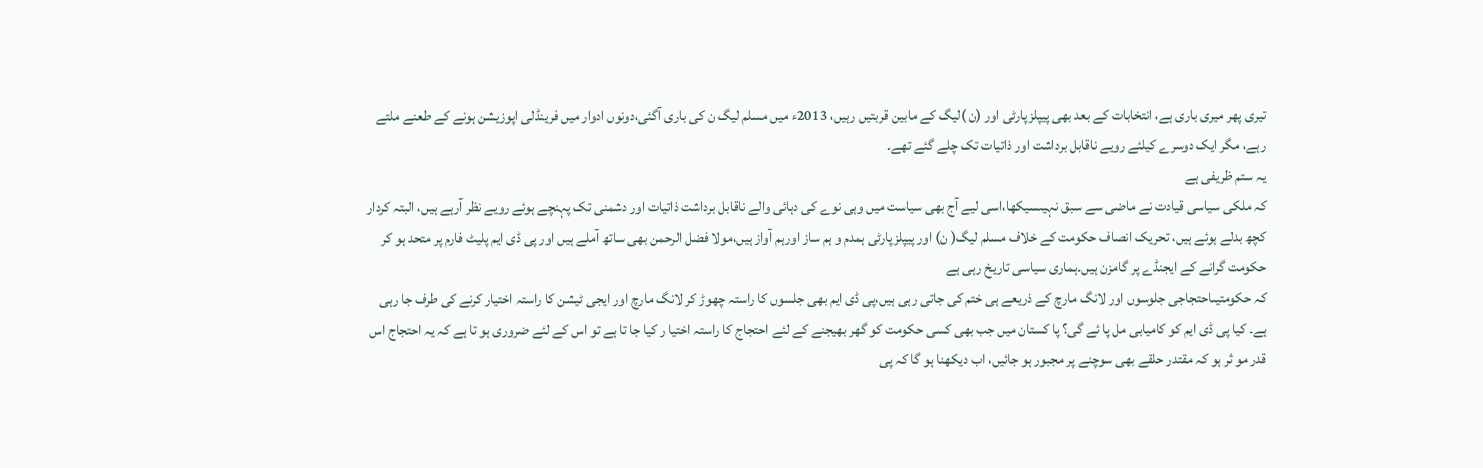تیری پھر میری باری ہے، انتخابات کے بعد بھی پیپلزپارٹی اور (ن )لیگ کے مابین قربتیں رہیں، 2013ء میں مسلم لیگ ن کی باری آگئی،دونوں ادوار میں فرینڈلی اپوزیشن ہونے کے طعنے ملتے رہے، مگر ایک دوسرے کیلئے رویے ناقابل برداشت اور ذاتیات تک چلے گئے تھے۔
یہ ستم ظریفی ہے
کہ ملکی سیاسی قیادت نے ماضی سے سبق نہیںسیکھا،اسی لیے آج بھی سیاست میں وہی نوے کی دہائی والے ناقابل برداشت ذاتیات اور دشمنی تک پہنچے ہوئے رویے نظر آرہے ہیں، البتہ کردار کچھ بدلے ہوئے ہیں، تحریک انصاف حکومت کے خلاف مسلم لیگ( ن) اور پیپلزپارٹی ہمدم و ہم ساز اورہم آواز ہیں،مولا فضل الرحمن بھی ساتھ آملے ہیں اور پی ڈی ایم پلیٹ فارم پر متحد ہو کر حکومت گرانے کے ایجنڈے پر گامزن ہیں۔ہماری سیاسی تاریخ رہی ہے
کہ حکومتیںاحتجاجی جلوسوں اور لانگ مارچ کے ذریعے ہی ختم کی جاتی رہی ہیں،پی ڈی ایم بھی جلسوں کا راستہ چھوڑ کر لانگ مارچ اور ایجی ٹیشن کا راستہ اختیار کرنے کی طرف جا رہی ہے۔ کیا پی ڈی ایم کو کامیابی مل پا ئے گی؟ پا کستان میں جب بھی کسی حکومت کو گھر بھیجنے کے لئے احتجاج کا راستہ اختیا ر کیا جا تا ہے تو اس کے لئے ضروری ہو تا ہے کہ یہ احتجاج اس قدر مو ثر ہو کہ مقتدر حلقے بھی سوچنے پر مجبور ہو جائیں، اب دیکھنا ہو گا کہ پی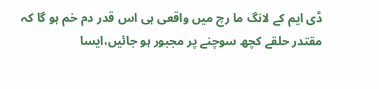ڈی ایم کے لانگ ما رچ میں واقعی ہی اس قدر دم خم ہو گا کہ مقتدر حلقے کچھ سوچنے پر مجبور ہو جائیں،ایسا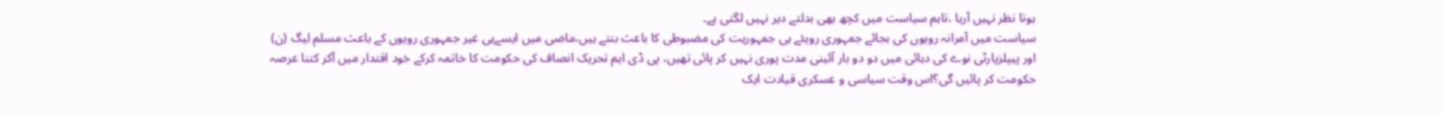ہوتا نظر نہیں آرہا ،تاہم سیاست میں کچھ بھی بدلتے دیر نہیں لگتی ہے۔
سیاست میں آمرانہ رویوں کی بجائے جمہوری رویئے ہی جمہوریت کی مضبوطی کا باعث بنتے ہیں،ماضی میں ایسےہی غیر جمہوری رویوں کے باعث مسلم لیگ (ن) اور پیپلزپارٹی نوے کی دہائی میں دو دو بار آئینی مدت پوری نہیں کر پائی تھیں، پی ڈی ایم تحریک انصاف کی حکومت کا خاتمہ کرکے خود اقتدار میں آکر کتنا عرصہ حکومت کر پائیں گی؟اس وقت سیاسی و عسکری قیادت ایک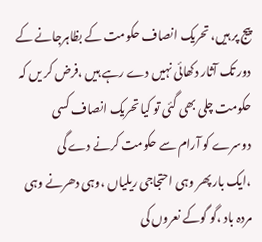پیج پر ہیں، تحریک انصاف حکومت کے بظاہرجانے کے دور تک آثار دکھائی نہیں دے رہے ہیں ،فرض کر یں کہ حکومت چلی بھی گئی تو کیا تحریک انصاف کسی دوسرے کو آرام سے حکومت کرنے دے گی
،ایک بار پھر وہی احتجاجی ریلیاں ،وہی دھرنے وہی مردہ باد ،گو گوکے نعروں کی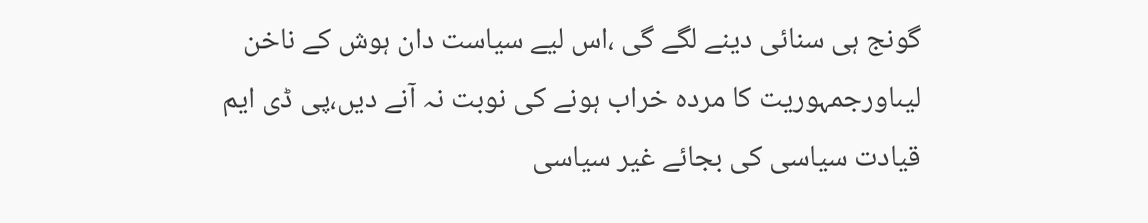گونج ہی سنائی دینے لگے گی ،اس لیے سیاست دان ہوش کے ناخن لیںاورجمہوریت کا مردہ خراب ہونے کی نوبت نہ آنے دیں،پی ڈی ایم قیادت سیاسی کی بجائے غیر سیاسی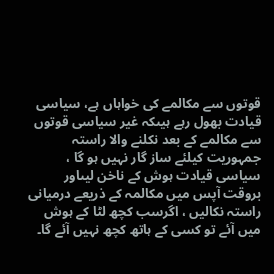قوتوں سے مکالمے کی خواہاں ہے، سیاسی قیادت بھول رہے ہیںکہ غیر سیاسی قوتوں سے مکالمے کے بعد نکلنے والا راستہ جمہوریت کیلئے ساز گار نہیں ہو گا ، سیاسی قیادت ہوش کے ناخن لیںاور بروقت آپس میں مکالمہ کے ذریعے درمیانی راستہ نکالیں ، اگرسب کچھ لٹا کے ہوش میں آئے تو کسی کے ہاتھ کچھ نہیں آئے گا۔